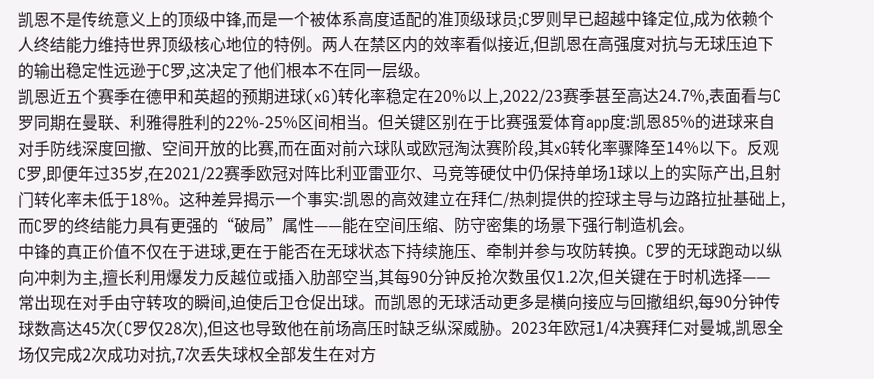凯恩不是传统意义上的顶级中锋,而是一个被体系高度适配的准顶级球员;C罗则早已超越中锋定位,成为依赖个人终结能力维持世界顶级核心地位的特例。两人在禁区内的效率看似接近,但凯恩在高强度对抗与无球压迫下的输出稳定性远逊于C罗,这决定了他们根本不在同一层级。
凯恩近五个赛季在德甲和英超的预期进球(xG)转化率稳定在20%以上,2022/23赛季甚至高达24.7%,表面看与C罗同期在曼联、利雅得胜利的22%-25%区间相当。但关键区别在于比赛强爱体育app度:凯恩85%的进球来自对手防线深度回撤、空间开放的比赛,而在面对前六球队或欧冠淘汰赛阶段,其xG转化率骤降至14%以下。反观C罗,即便年过35岁,在2021/22赛季欧冠对阵比利亚雷亚尔、马竞等硬仗中仍保持单场1球以上的实际产出,且射门转化率未低于18%。这种差异揭示一个事实:凯恩的高效建立在拜仁/热刺提供的控球主导与边路拉扯基础上,而C罗的终结能力具有更强的“破局”属性——能在空间压缩、防守密集的场景下强行制造机会。
中锋的真正价值不仅在于进球,更在于能否在无球状态下持续施压、牵制并参与攻防转换。C罗的无球跑动以纵向冲刺为主,擅长利用爆发力反越位或插入肋部空当,其每90分钟反抢次数虽仅1.2次,但关键在于时机选择——常出现在对手由守转攻的瞬间,迫使后卫仓促出球。而凯恩的无球活动更多是横向接应与回撤组织,每90分钟传球数高达45次(C罗仅28次),但这也导致他在前场高压时缺乏纵深威胁。2023年欧冠1/4决赛拜仁对曼城,凯恩全场仅完成2次成功对抗,7次丢失球权全部发生在对方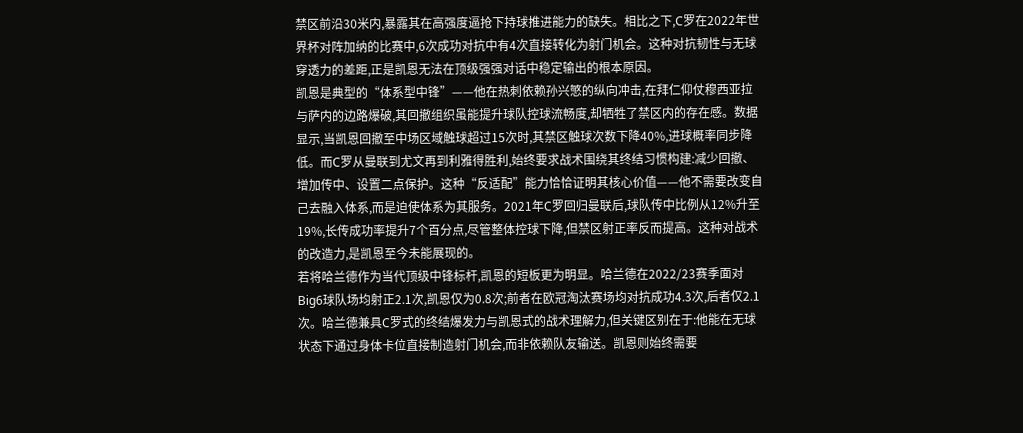禁区前沿30米内,暴露其在高强度逼抢下持球推进能力的缺失。相比之下,C罗在2022年世界杯对阵加纳的比赛中,6次成功对抗中有4次直接转化为射门机会。这种对抗韧性与无球穿透力的差距,正是凯恩无法在顶级强强对话中稳定输出的根本原因。
凯恩是典型的“体系型中锋”——他在热刺依赖孙兴慜的纵向冲击,在拜仁仰仗穆西亚拉与萨内的边路爆破,其回撤组织虽能提升球队控球流畅度,却牺牲了禁区内的存在感。数据显示,当凯恩回撤至中场区域触球超过15次时,其禁区触球次数下降40%,进球概率同步降低。而C罗从曼联到尤文再到利雅得胜利,始终要求战术围绕其终结习惯构建:减少回撤、增加传中、设置二点保护。这种“反适配”能力恰恰证明其核心价值——他不需要改变自己去融入体系,而是迫使体系为其服务。2021年C罗回归曼联后,球队传中比例从12%升至19%,长传成功率提升7个百分点,尽管整体控球下降,但禁区射正率反而提高。这种对战术的改造力,是凯恩至今未能展现的。
若将哈兰德作为当代顶级中锋标杆,凯恩的短板更为明显。哈兰德在2022/23赛季面对Big6球队场均射正2.1次,凯恩仅为0.8次;前者在欧冠淘汰赛场均对抗成功4.3次,后者仅2.1次。哈兰德兼具C罗式的终结爆发力与凯恩式的战术理解力,但关键区别在于:他能在无球状态下通过身体卡位直接制造射门机会,而非依赖队友输送。凯恩则始终需要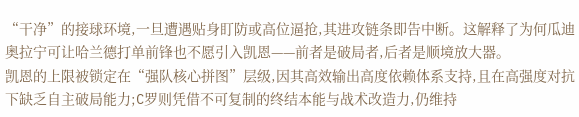“干净”的接球环境,一旦遭遇贴身盯防或高位逼抢,其进攻链条即告中断。这解释了为何瓜迪奥拉宁可让哈兰德打单前锋也不愿引入凯恩——前者是破局者,后者是顺境放大器。
凯恩的上限被锁定在“强队核心拼图”层级,因其高效输出高度依赖体系支持,且在高强度对抗下缺乏自主破局能力;C罗则凭借不可复制的终结本能与战术改造力,仍维持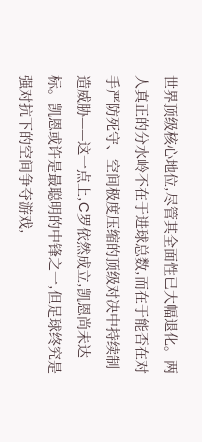世界顶级核心地位,尽管其全面性已大幅退化。两人真正的分水岭不在于进球总数,而在于能否在对手严防死守、空间极度压缩的顶级对决中持续制造威胁——这一点上,C罗依然成立,凯恩尚未达标。凯恩或许是最聪明的中锋之一,但足球终究是强对抗下的空间争夺游戏,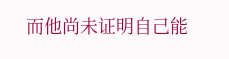而他尚未证明自己能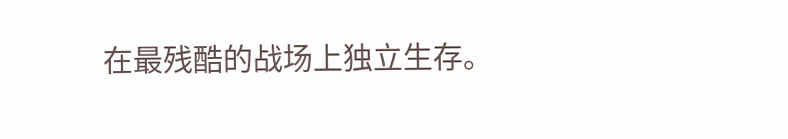在最残酷的战场上独立生存。